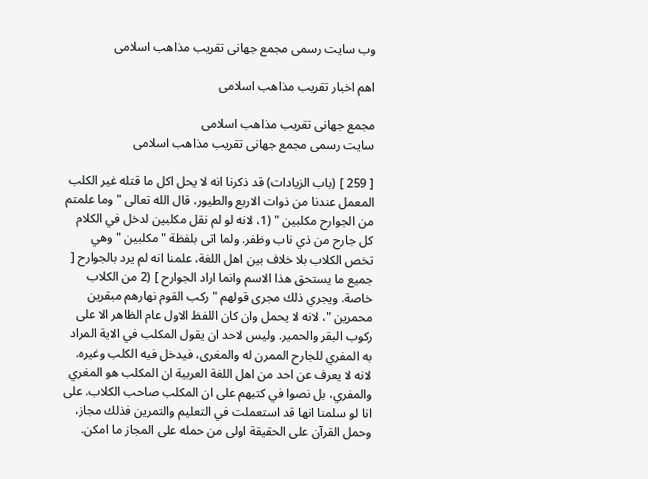وب سایت رسمی مجمع جهانى تقريب مذاهب اسلامى

اهم اخبار تقریب مذاهب اسلامی

مجمع جهانى تقريب مذاهب اسلامى
سایت رسمی مجمع جهانى تقريب مذاهب اسلامى

[ 259 ] (باب الزيادات) قد ذكرنا انه لا يحل اكل ما قتله غير الكلب المعمل عندنا من ذوات الاربع والطيور، قال الله تعالى " وما علمتم من الجوارح مكلبين " (1، لانه لو لم نقل مكلبين لدخل في الكلام كل جارح من ذي ناب وظفر. ولما اتى بلفظة " مكلبين " وهي تخص الكلاب بلا خلاف بين اهل اللغة، علمنا انه لم يرد بالجوارح [ جميع ما يستحق هذا الاسم وانما اراد الجوارح ] (2 من الكلاب خاصة. ويجري ذلك مجرى قولهم " ركب القوم نهارهم مبقرين محمرين "، لانه لا يحمل وان كان اللفظ الاول عام الظاهر الا على ركوب البقر والحمير. وليس لاحد ان يقول المكلب في الاية المراد به المفري للجارح الممرن له والمغرى، فيدخل فيه الكلب وغيره. لانه لا يعرف عن احد من اهل اللغة العربية ان المكلب هو المغري والمفري، بل نصوا في كتبهم على ان المكلب صاحب الكلاب. على انا لو سلمنا انها قد استعملت في التعليم والتمرين فذلك مجاز، وحمل القرآن على الحقيقة اولى من حمله على المجاز ما امكن.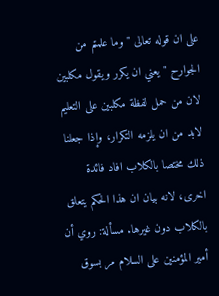على ان قوله تعالى " وما علمتم من الجوارح " يعني ان يكرر ويقول مكلبين لان من حمل لفظة مكلبين على التعليم لابد من ان يلزمه التكرار، وإذا جعلنا ذلك مختصا بالكلاب افاد فائدة اخرى، لانه بيان ان هذا الحكم يتعلق بالكلاب دون غيرها. مسألة: روي أن أمير المؤمنين على السلام مر بسوق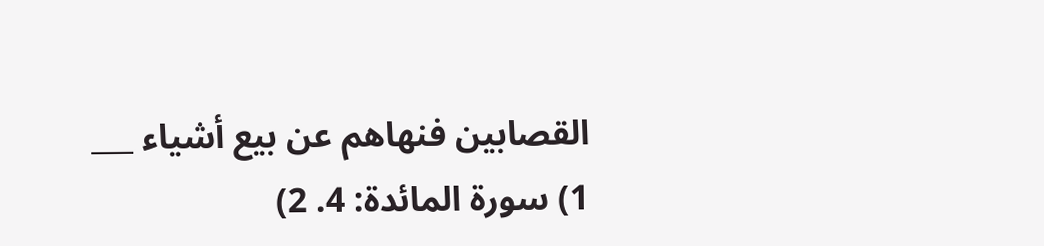القصابين فنهاهم عن بيع أشياء ___ 1) سورة المائدة: 4. 2)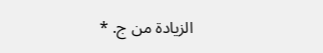الزيادة من ج. *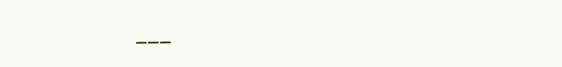___